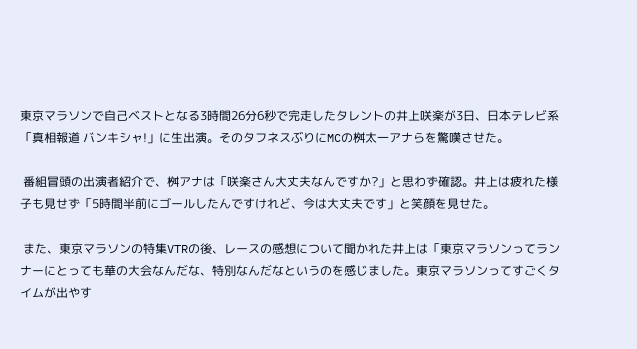東京マラソンで自己ベストとなる3時間26分6秒で完走したタレントの井上咲楽が3日、日本テレビ系「真相報道 バンキシャ!」に生出演。そのタフネスぶりにMCの桝太一アナらを驚嘆させた。

 番組冒頭の出演者紹介で、桝アナは「咲楽さん大丈夫なんですか?」と思わず確認。井上は疲れた様子も見せず「5時間半前にゴールしたんですけれど、今は大丈夫です」と笑顔を見せた。

 また、東京マラソンの特集VTRの後、レースの感想について聞かれた井上は「東京マラソンってランナーにとっても華の大会なんだな、特別なんだなというのを感じました。東京マラソンってすごくタイムが出やす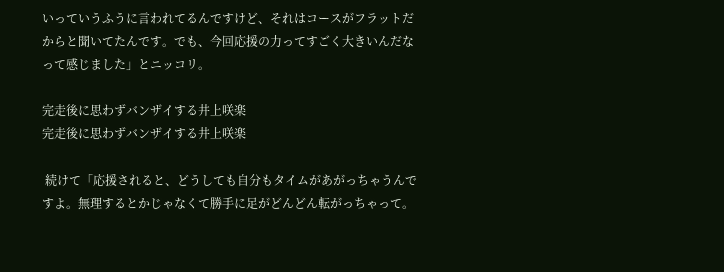いっていうふうに言われてるんですけど、それはコースがフラットだからと聞いてたんです。でも、今回応援の力ってすごく大きいんだなって感じました」とニッコリ。

完走後に思わずバンザイする井上咲楽
完走後に思わずバンザイする井上咲楽

 続けて「応援されると、どうしても自分もタイムがあがっちゃうんですよ。無理するとかじゃなくて勝手に足がどんどん転がっちゃって。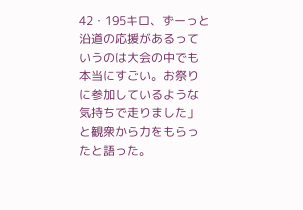42・195キロ、ずーっと沿道の応援があるっていうのは大会の中でも本当にすごい。お祭りに参加しているような気持ちで走りました」と観衆から力をもらったと語った。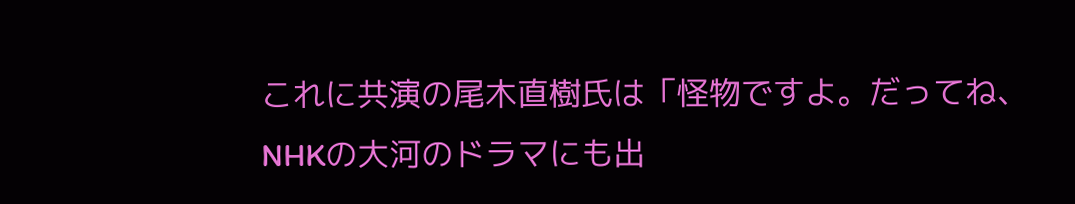これに共演の尾木直樹氏は「怪物ですよ。だってね、NHKの大河のドラマにも出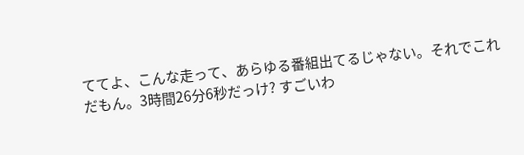ててよ、こんな走って、あらゆる番組出てるじゃない。それでこれだもん。3時間26分6秒だっけ? すごいわ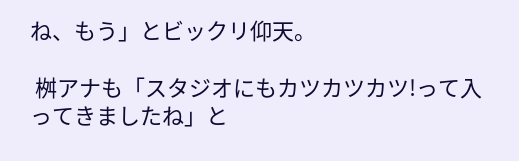ね、もう」とビックリ仰天。

 桝アナも「スタジオにもカツカツカツ!って入ってきましたね」と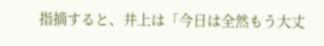指摘すると、井上は「今日は全然もう大丈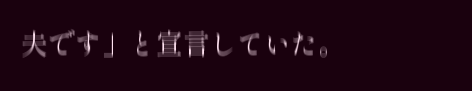夫です」と宣言していた。